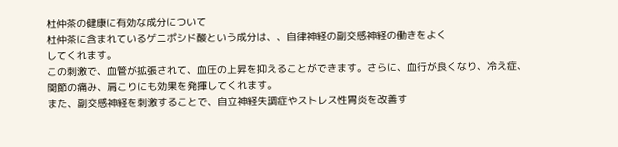杜仲茶の健康に有効な成分について
杜仲茶に含まれているゲニポシド酸という成分は、、自律神経の副交感神経の働きをよく
してくれます。
この刺激で、血管が拡張されて、血圧の上昇を抑えることができます。さらに、血行が良くなり、冷え症、関節の痛み、肩こりにも効果を発揮してくれます。
また、副交感神経を刺激することで、自立神経失調症やストレス性胃炎を改善す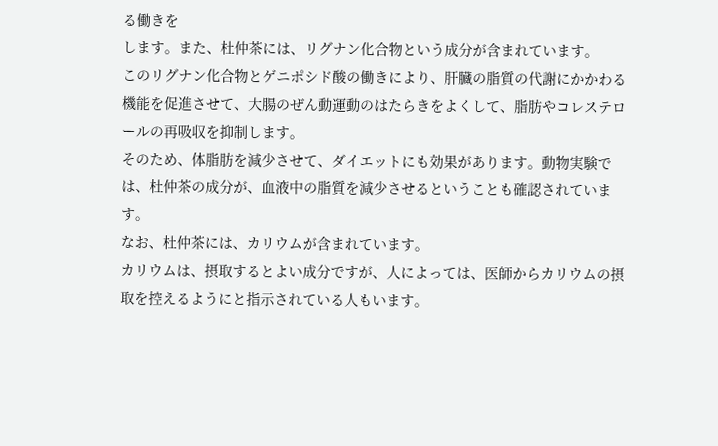る働きを
します。また、杜仲茶には、リグナン化合物という成分が含まれています。
このリグナン化合物とゲニポシド酸の働きにより、肝臓の脂質の代謝にかかわる機能を促進させて、大腸のぜん動運動のはたらきをよくして、脂肪やコレステロールの再吸収を抑制します。
そのため、体脂肪を減少させて、ダイエットにも効果があります。動物実験では、杜仲茶の成分が、血液中の脂質を減少させるということも確認されています。
なお、杜仲茶には、カリウムが含まれています。
カリウムは、摂取するとよい成分ですが、人によっては、医師からカリウムの摂取を控えるようにと指示されている人もいます。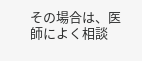その場合は、医師によく相談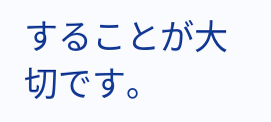することが大切です。